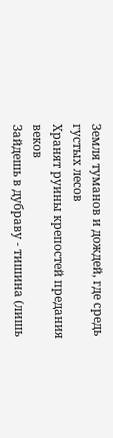Земля туманов и дождей, где средь густых лесов
Хранят руины крепостей предания веков
Зайдешь в дубраву - тишина (лишь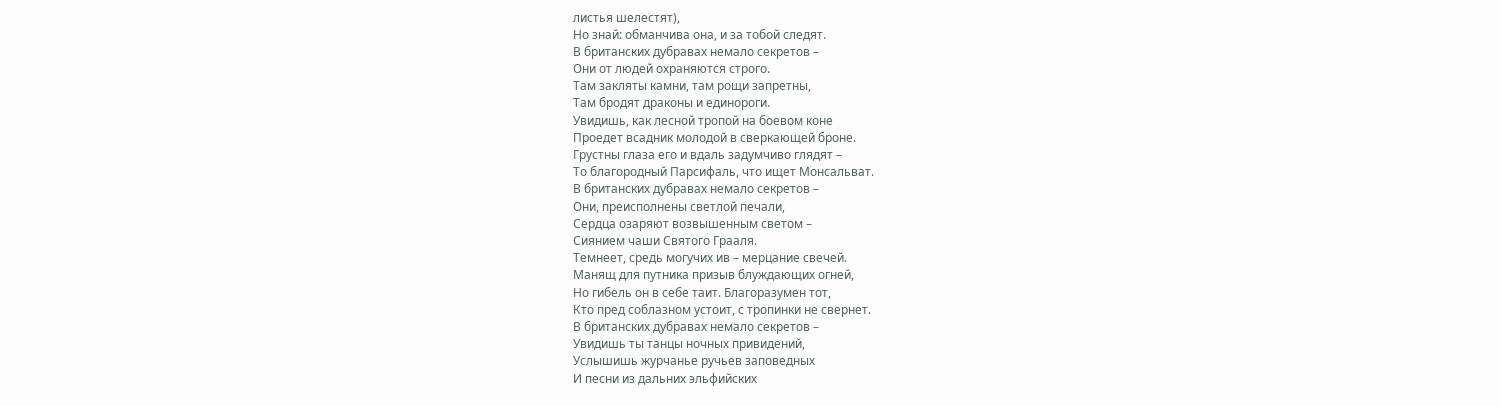листья шелестят),
Но знай: обманчива она, и за тобой следят.
В британских дубравах немало секретов –
Они от людей охраняются строго.
Там закляты камни, там рощи запретны,
Там бродят драконы и единороги.
Увидишь, как лесной тропой на боевом коне
Проедет всадник молодой в сверкающей броне.
Грустны глаза его и вдаль задумчиво глядят –
То благородный Парсифаль, что ищет Монсальват.
В британских дубравах немало секретов –
Они, преисполнены светлой печали,
Сердца озаряют возвышенным светом –
Сиянием чаши Святого Грааля.
Темнеет, средь могучих ив – мерцание свечей.
Манящ для путника призыв блуждающих огней,
Но гибель он в себе таит. Благоразумен тот,
Кто пред соблазном устоит, с тропинки не свернет.
В британских дубравах немало секретов –
Увидишь ты танцы ночных привидений,
Услышишь журчанье ручьев заповедных
И песни из дальних эльфийских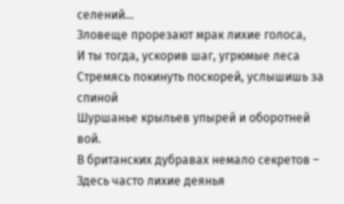селений…
Зловеще прорезают мрак лихие голоса,
И ты тогда, ускорив шаг, угрюмые леса
Стремясь покинуть поскорей, услышишь за спиной
Шуршанье крыльев упырей и оборотней вой.
В британских дубравах немало секретов –
Здесь часто лихие деянья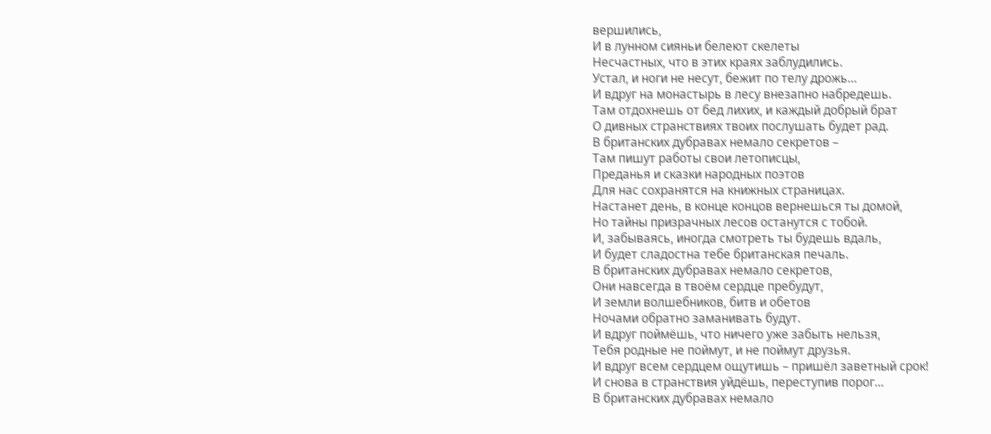вершились,
И в лунном сияньи белеют скелеты
Несчастных, что в этих краях заблудились.
Устал, и ноги не несут, бежит по телу дрожь…
И вдруг на монастырь в лесу внезапно набредешь.
Там отдохнешь от бед лихих, и каждый добрый брат
О дивных странствиях твоих послушать будет рад.
В британских дубравах немало секретов –
Там пишут работы свои летописцы,
Преданья и сказки народных поэтов
Для нас сохранятся на книжных страницах.
Настанет день, в конце концов вернешься ты домой,
Но тайны призрачных лесов останутся с тобой.
И, забываясь, иногда смотреть ты будешь вдаль,
И будет сладостна тебе британская печаль.
В британских дубравах немало секретов,
Они навсегда в твоём сердце пребудут,
И земли волшебников, битв и обетов
Ночами обратно заманивать будут.
И вдруг поймёшь, что ничего уже забыть нельзя,
Тебя родные не поймут, и не поймут друзья.
И вдруг всем сердцем ощутишь – пришёл заветный срок!
И снова в странствия уйдёшь, переступив порог…
В британских дубравах немало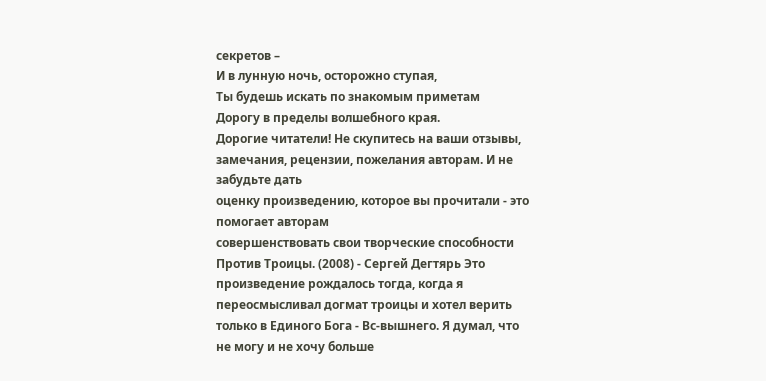секретов –
И в лунную ночь, осторожно ступая,
Ты будешь искать по знакомым приметам
Дорогу в пределы волшебного края.
Дорогие читатели! Не скупитесь на ваши отзывы,
замечания, рецензии, пожелания авторам. И не забудьте дать
оценку произведению, которое вы прочитали - это помогает авторам
совершенствовать свои творческие способности
Против Троицы. (2008) - Сергей Дегтярь Это произведение рождалось тогда, когда я переосмысливал догмат троицы и хотел верить только в Единого Бога - Вс-вышнего. Я думал, что не могу и не хочу больше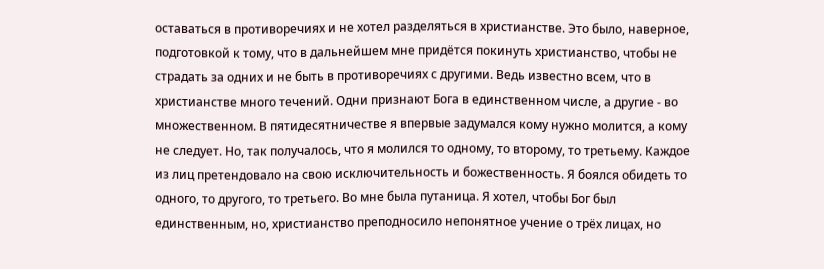оставаться в противоречиях и не хотел разделяться в христианстве. Это было, наверное, подготовкой к тому, что в дальнейшем мне придётся покинуть христианство, чтобы не страдать за одних и не быть в противоречиях с другими. Ведь известно всем, что в христианстве много течений. Одни признают Бога в единственном числе, а другие - во множественном. В пятидесятничестве я впервые задумался кому нужно молится, а кому не следует. Но, так получалось, что я молился то одному, то второму, то третьему. Каждое из лиц претендовало на свою исключительность и божественность. Я боялся обидеть то одного, то другого, то третьего. Во мне была путаница. Я хотел, чтобы Бог был единственным, но, христианство преподносило непонятное учение о трёх лицах, но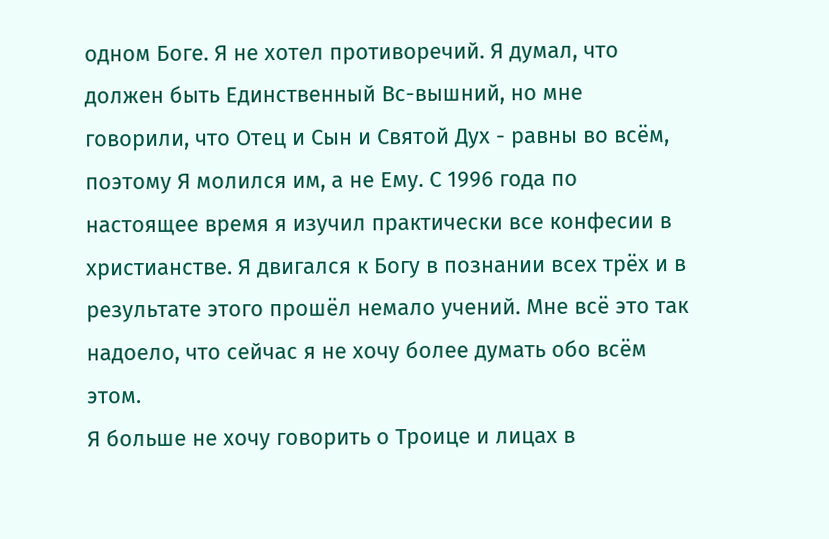одном Боге. Я не хотел противоречий. Я думал, что должен быть Единственный Вс-вышний, но мне говорили, что Отец и Сын и Святой Дух - равны во всём, поэтому Я молился им, а не Ему. С 1996 года по настоящее время я изучил практически все конфесии в христианстве. Я двигался к Богу в познании всех трёх и в результате этого прошёл немало учений. Мне всё это так надоело, что сейчас я не хочу более думать обо всём этом.
Я больше не хочу говорить о Троице и лицах в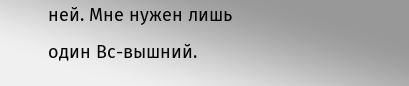ней. Мне нужен лишь один Вс-вышний.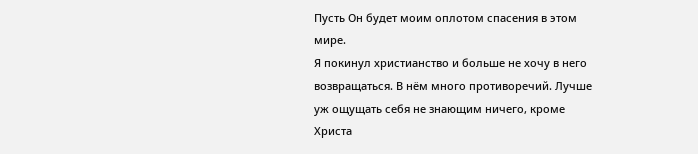Пусть Он будет моим оплотом спасения в этом мире.
Я покинул христианство и больше не хочу в него возвращаться. В нём много противоречий. Лучше уж ощущать себя не знающим ничего, кроме Христа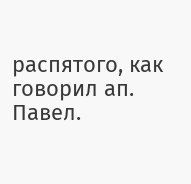распятого, как говорил ап. Павел.